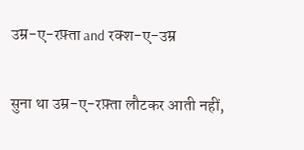उम्र-ए-रफ़्ता and रक्श-ए-उम्र

सुना था उम्र-ए-रफ़्ता लौटकर आती नहीं,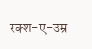रक्श-ए-उम्र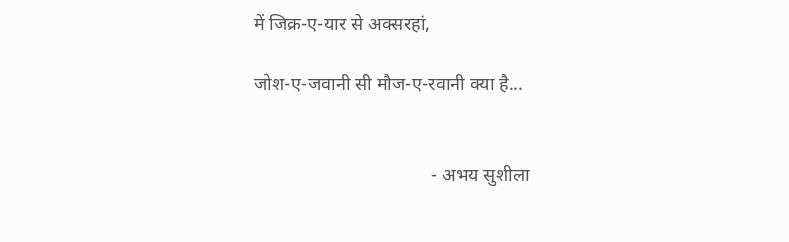में जिक्र-ए-यार से अक्सरहां,

जोश-ए-जवानी सी मौज-ए-रवानी क्या है...


                                      - अभय सुशीला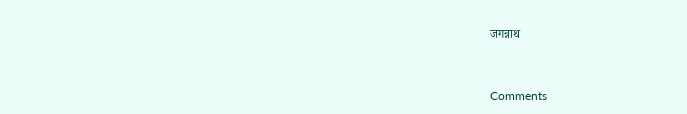जगन्नाथ



Comments